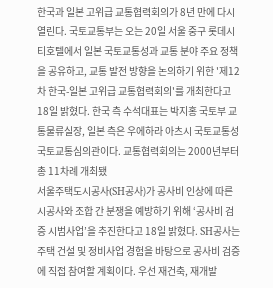한국과 일본 고위급 교통협력회의가 8년 만에 다시 열린다. 국토교통부는 오는 20일 서울 중구 롯데시티호텔에서 일본 국토교통성과 교통 분야 주요 정책을 공유하고, 교통 발전 방향을 논의하기 위한 '제12차 한국-일본 고위급 교통협력회의'를 개최한다고 18일 밝혔다. 한국 측 수석대표는 박지홍 국토부 교통물류실장, 일본 측은 우에하라 아츠시 국토교통성 국토교통심의관이다. 교통협력회의는 2000년부터 총 11차례 개최됐
서울주택도시공사(SH공사)가 공사비 인상에 따른 시공사와 조합 간 분쟁을 예방하기 위해 ‘공사비 검증 시범사업’을 추진한다고 18일 밝혔다. SH공사는 주택 건설 및 정비사업 경험을 바탕으로 공사비 검증에 직접 참여할 계획이다. 우선 재건축, 재개발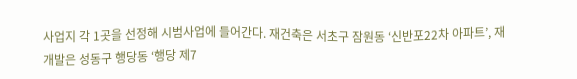사업지 각 1곳을 선정해 시범사업에 들어간다. 재건축은 서초구 잠원동 ‘신반포22차 아파트’, 재개발은 성동구 행당동 ‘행당 제7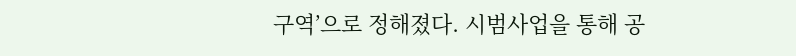구역’으로 정해졌다. 시범사업을 통해 공